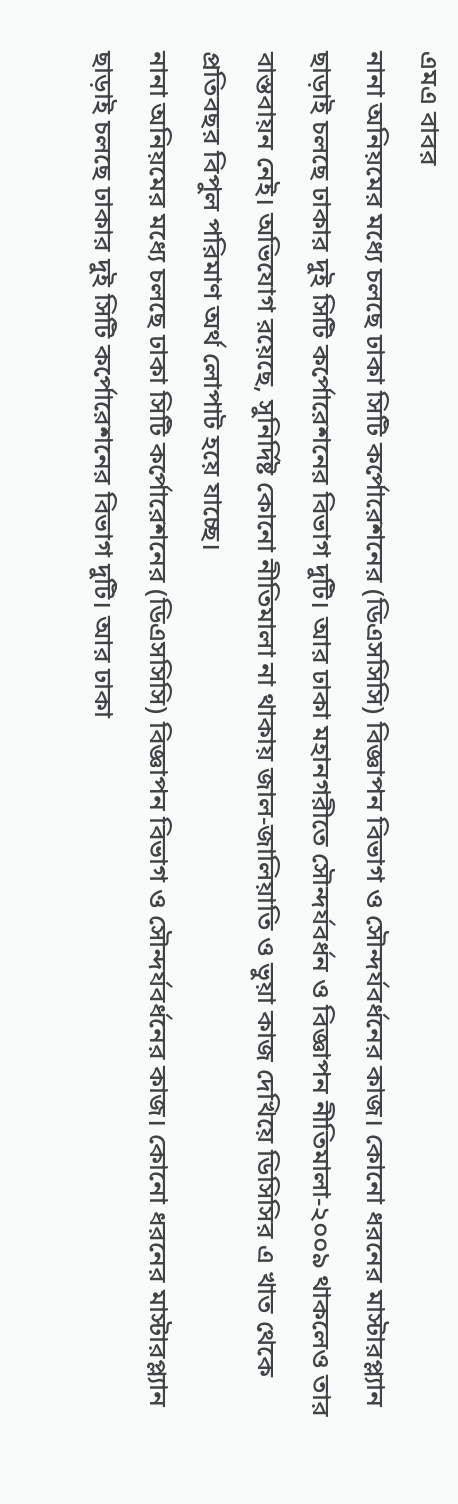এমএ বাবর
নানা অনিয়মের মধ্যে চলছে ঢাকা সিটি কর্পোরেশনের (ডিএসসিসি) বিজ্ঞাপন বিভাগ ও সৌন্দর্যবর্ধনের কাজ। কোনো ধরনের মাস্টারপ্ল্যান ছাড়াই চলছে ঢাকার দুই সিটি কর্পোরেশনের বিভাগ দুটি। আর ঢাকা মহানগরীতে সৌন্দর্যবর্ধন ও বিজ্ঞাপন নীতিমালা-২০০৯ থাকলেও তার বাস্তবায়ন নেই। অভিযোগ রয়েছে, সুনির্দিষ্ট কোনো নীতিমালা না থাকায় জাল-জালিয়াতি ও ভুয়া কাজ দেখিয়ে ডিসিসির এ খাত থেকে প্রতিবছর বিপুল পরিমাণ অর্থ লোপাট হয়ে যাচ্ছে।
নানা অনিয়মের মধ্যে চলছে ঢাকা সিটি কর্পোরেশনের (ডিএসসিসি) বিজ্ঞাপন বিভাগ ও সৌন্দর্যবর্ধনের কাজ। কোনো ধরনের মাস্টারপ্ল্যান ছাড়াই চলছে ঢাকার দুই সিটি কর্পোরেশনের বিভাগ দুটি। আর ঢাকা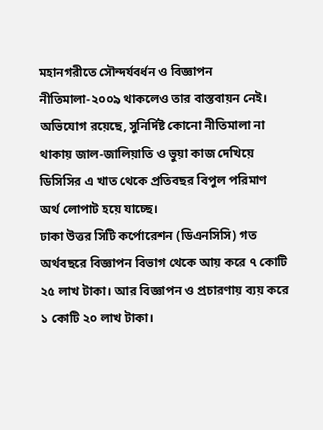মহানগরীতে সৌন্দর্যবর্ধন ও বিজ্ঞাপন নীতিমালা-২০০৯ থাকলেও তার বাস্তবায়ন নেই। অভিযোগ রয়েছে, সুনির্দিষ্ট কোনো নীতিমালা না থাকায় জাল-জালিয়াতি ও ভুয়া কাজ দেখিয়ে ডিসিসির এ খাত থেকে প্রতিবছর বিপুল পরিমাণ অর্থ লোপাট হয়ে যাচ্ছে।
ঢাকা উত্তর সিটি কর্পোরেশন (ডিএনসিসি) গত অর্থবছরে বিজ্ঞাপন বিভাগ থেকে আয় করে ৭ কোটি ২৫ লাখ টাকা। আর বিজ্ঞাপন ও প্রচারণায় ব্যয় করে ১ কোটি ২০ লাখ টাকা।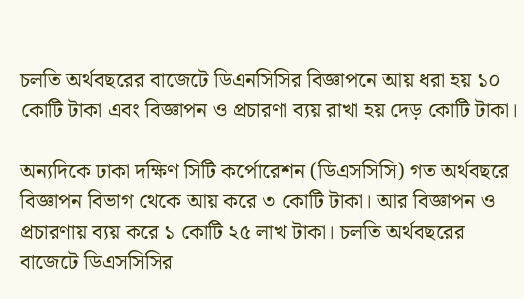চলতি অর্থবছরের বাজেটে ডিএনসিসির বিজ্ঞাপনে আয় ধরা হয় ১০ কোটি টাকা এবং বিজ্ঞাপন ও প্রচারণা ব্যয় রাখা হয় দেড় কোটি টাকা।

অন্যদিকে ঢাকা দক্ষিণ সিটি কর্পোরেশন (ডিএসসিসি) গত অর্থবছরে বিজ্ঞাপন বিভাগ থেকে আয় করে ৩ কোটি টাকা। আর বিজ্ঞাপন ও প্রচারণায় ব্যয় করে ১ কোটি ২৫ লাখ টাকা। চলতি অর্থবছরের বাজেটে ডিএসসিসির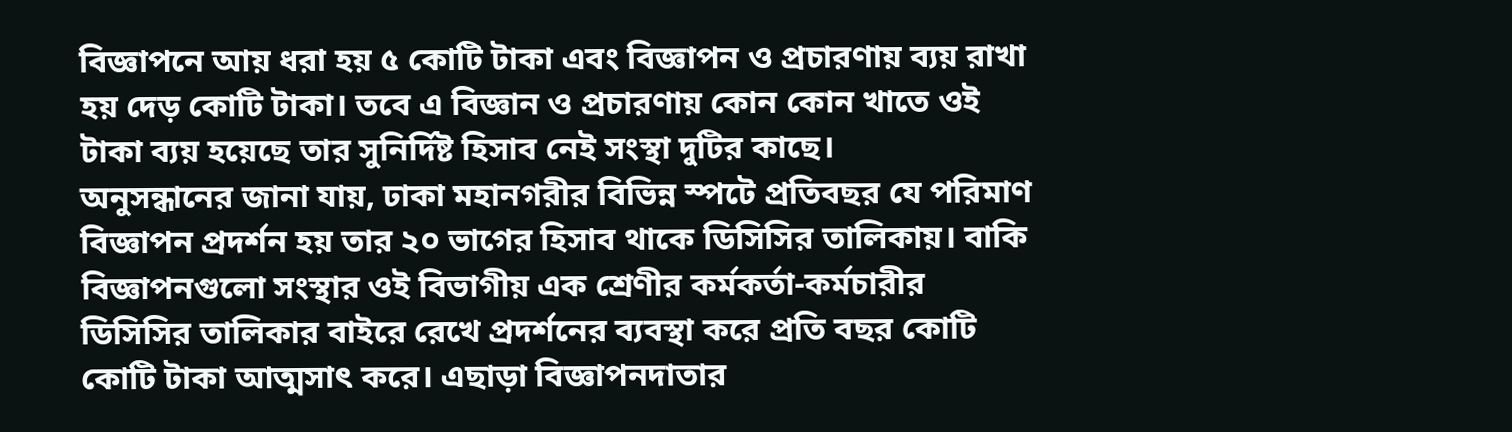বিজ্ঞাপনে আয় ধরা হয় ৫ কোটি টাকা এবং বিজ্ঞাপন ও প্রচারণায় ব্যয় রাখা হয় দেড় কোটি টাকা। তবে এ বিজ্ঞান ও প্রচারণায় কোন কোন খাতে ওই টাকা ব্যয় হয়েছে তার সুনির্দিষ্ট হিসাব নেই সংস্থা দুটির কাছে।
অনুসন্ধানের জানা যায়, ঢাকা মহানগরীর বিভিন্ন স্পটে প্রতিবছর যে পরিমাণ বিজ্ঞাপন প্রদর্শন হয় তার ২০ ভাগের হিসাব থাকে ডিসিসির তালিকায়। বাকি বিজ্ঞাপনগুলো সংস্থার ওই বিভাগীয় এক শ্রেণীর কর্মকর্তা-কর্মচারীর ডিসিসির তালিকার বাইরে রেখে প্রদর্শনের ব্যবস্থা করে প্রতি বছর কোটি কোটি টাকা আত্মসাৎ করে। এছাড়া বিজ্ঞাপনদাতার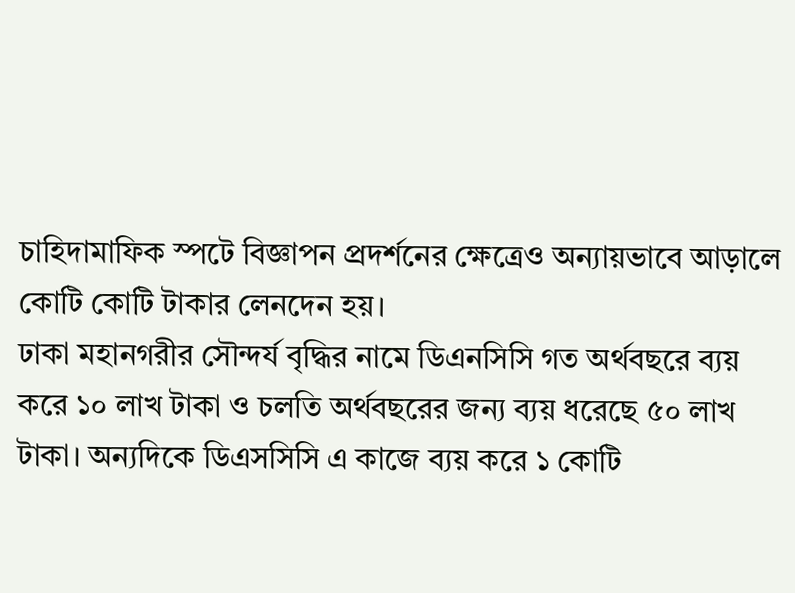চাহিদামাফিক স্পটে বিজ্ঞাপন প্রদর্শনের ক্ষেত্রেও অন্যায়ভাবে আড়ালে কোটি কোটি টাকার লেনদেন হয়।
ঢাকা মহানগরীর সৌন্দর্য বৃদ্ধির নামে ডিএনসিসি গত অর্থবছরে ব্যয় করে ১০ লাখ টাকা ও চলতি অর্থবছরের জন্য ব্যয় ধরেছে ৫০ লাখ টাকা। অন্যদিকে ডিএসসিসি এ কাজে ব্যয় করে ১ কোটি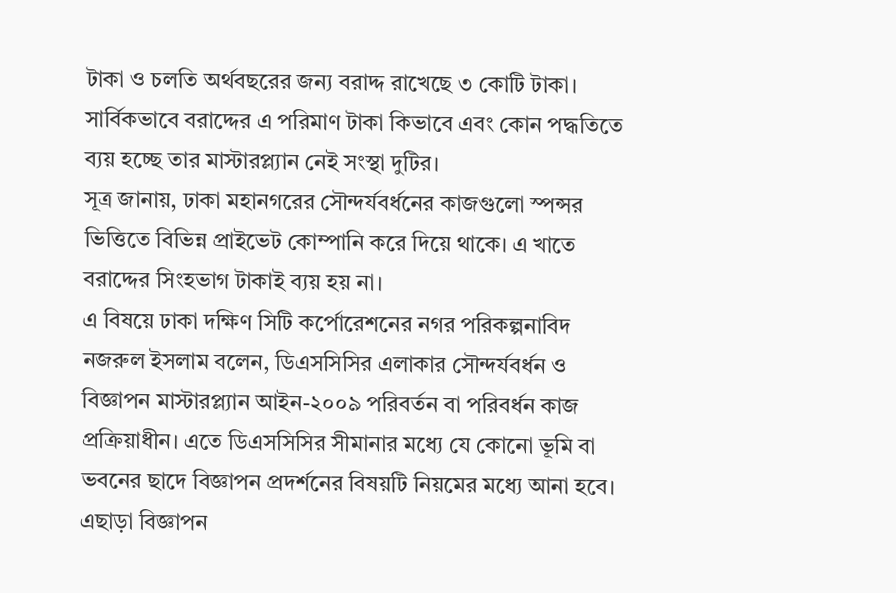টাকা ও চলতি অর্থবছরের জন্য বরাদ্দ রাখেছে ৩ কোটি টাকা। সার্বিকভাবে বরাদ্দের এ পরিমাণ টাকা কিভাবে এবং কোন পদ্ধতিতে ব্যয় হচ্ছে তার মাস্টারপ্ল্যান নেই সংস্থা দুটির।
সূত্র জানায়, ঢাকা মহানগরের সৌন্দর্যবর্ধনের কাজগুলো স্পন্সর ভিত্তিতে বিভিন্ন প্রাইভেট কোম্পানি করে দিয়ে থাকে। এ খাতে বরাদ্দের সিংহভাগ টাকাই ব্যয় হয় না।
এ বিষয়ে ঢাকা দক্ষিণ সিটি কর্পোরেশনের নগর পরিকল্পনাবিদ নজরুল ইসলাম বলেন, ডিএসসিসির এলাকার সৌন্দর্যবর্ধন ও বিজ্ঞাপন মাস্টারপ্ল্যান আইন-২০০৯ পরিবর্তন বা পরিবর্ধন কাজ প্রক্রিয়াধীন। এতে ডিএসসিসির সীমানার মধ্যে যে কোনো ভূমি বা ভবনের ছাদে বিজ্ঞাপন প্রদর্শনের বিষয়টি নিয়মের মধ্যে আনা হবে। এছাড়া বিজ্ঞাপন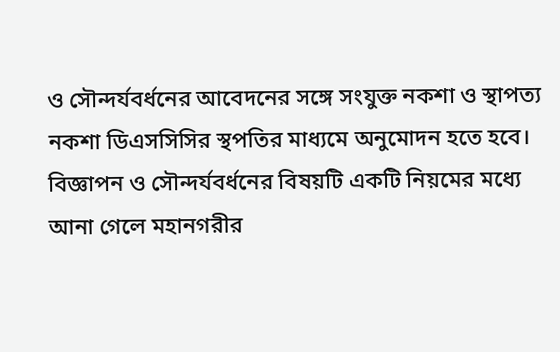ও সৌন্দর্যবর্ধনের আবেদনের সঙ্গে সংযুক্ত নকশা ও স্থাপত্য নকশা ডিএসসিসির স্থপতির মাধ্যমে অনুমোদন হতে হবে। বিজ্ঞাপন ও সৌন্দর্যবর্ধনের বিষয়টি একটি নিয়মের মধ্যে আনা গেলে মহানগরীর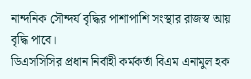নান্দনিক সৌন্দর্য বৃদ্ধির পাশাপাশি সংস্থার রাজস্ব আয় বৃদ্ধি পাবে।
ডিএসসিসির প্রধান নির্বাহী কর্মকর্তা বিএম এনামুল হক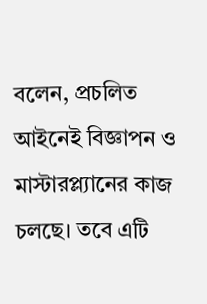বলেন, প্রচলিত আইনেই বিজ্ঞাপন ও মাস্টারপ্ল্যানের কাজ চলছে। তবে এটি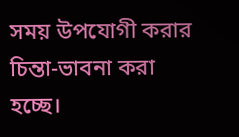সময় উপযোগী করার চিন্তা-ভাবনা করা হচ্ছে।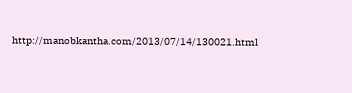http://manobkantha.com/2013/07/14/130021.html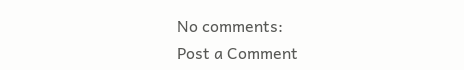No comments:
Post a Comment